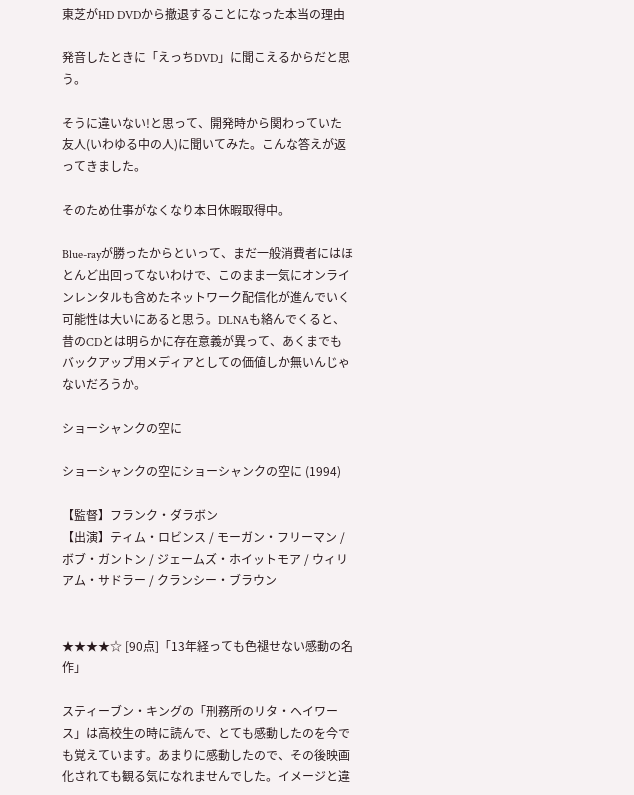東芝がHD DVDから撤退することになった本当の理由

発音したときに「えっちDVD」に聞こえるからだと思う。

そうに違いない!と思って、開発時から関わっていた友人(いわゆる中の人)に聞いてみた。こんな答えが返ってきました。

そのため仕事がなくなり本日休暇取得中。

Blue-rayが勝ったからといって、まだ一般消費者にはほとんど出回ってないわけで、このまま一気にオンラインレンタルも含めたネットワーク配信化が進んでいく可能性は大いにあると思う。DLNAも絡んでくると、昔のCDとは明らかに存在意義が異って、あくまでもバックアップ用メディアとしての価値しか無いんじゃないだろうか。

ショーシャンクの空に

ショーシャンクの空にショーシャンクの空に (1994)

【監督】フランク・ダラボン
【出演】ティム・ロビンス / モーガン・フリーマン / ボブ・ガントン / ジェームズ・ホイットモア / ウィリアム・サドラー / クランシー・ブラウン


★★★★☆ [90点]「13年経っても色褪せない感動の名作」

スティーブン・キングの「刑務所のリタ・ヘイワース」は高校生の時に読んで、とても感動したのを今でも覚えています。あまりに感動したので、その後映画化されても観る気になれませんでした。イメージと違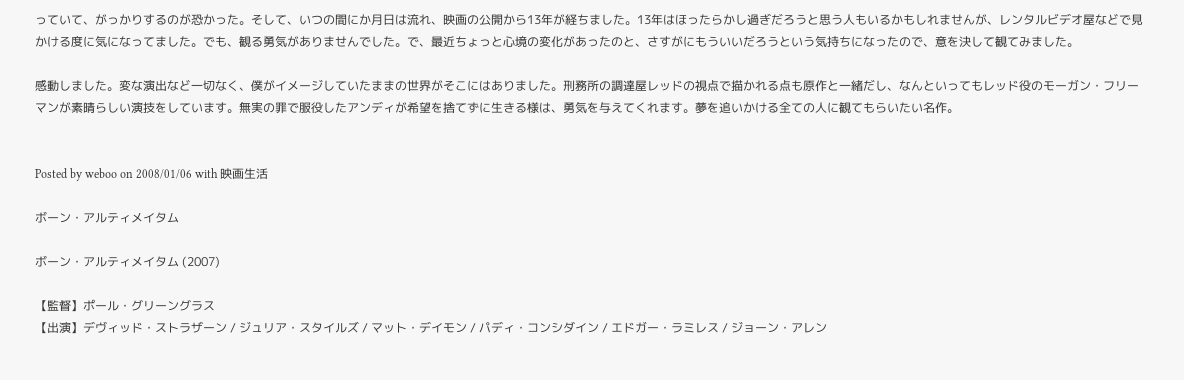っていて、がっかりするのが恐かった。そして、いつの間にか月日は流れ、映画の公開から13年が経ちました。13年はほったらかし過ぎだろうと思う人もいるかもしれませんが、レンタルビデオ屋などで見かける度に気になってました。でも、観る勇気がありませんでした。で、最近ちょっと心境の変化があったのと、さすがにもういいだろうという気持ちになったので、意を決して観てみました。

感動しました。変な演出など一切なく、僕がイメージしていたままの世界がそこにはありました。刑務所の調達屋レッドの視点で描かれる点も原作と一緒だし、なんといってもレッド役のモーガン・フリーマンが素晴らしい演技をしています。無実の罪で服役したアンディが希望を捨てずに生きる様は、勇気を与えてくれます。夢を追いかける全ての人に観てもらいたい名作。


Posted by weboo on 2008/01/06 with 映画生活

ボーン・アルティメイタム

ボーン・アルティメイタム (2007)

【監督】ポール・グリーングラス
【出演】デヴィッド・ストラザーン / ジュリア・スタイルズ / マット・デイモン / パディ・コンシダイン / エドガー・ラミレス / ジョーン・アレン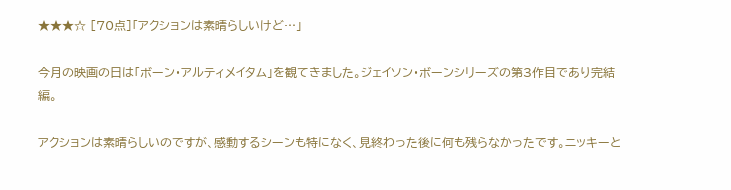★★★☆ [70点]「アクションは素晴らしいけど…」

今月の映画の日は「ボーン・アルティメイタム」を観てきました。ジェイソン・ボーンシリーズの第3作目であり完結編。

アクションは素晴らしいのですが、感動するシーンも特になく、見終わった後に何も残らなかったです。ニッキーと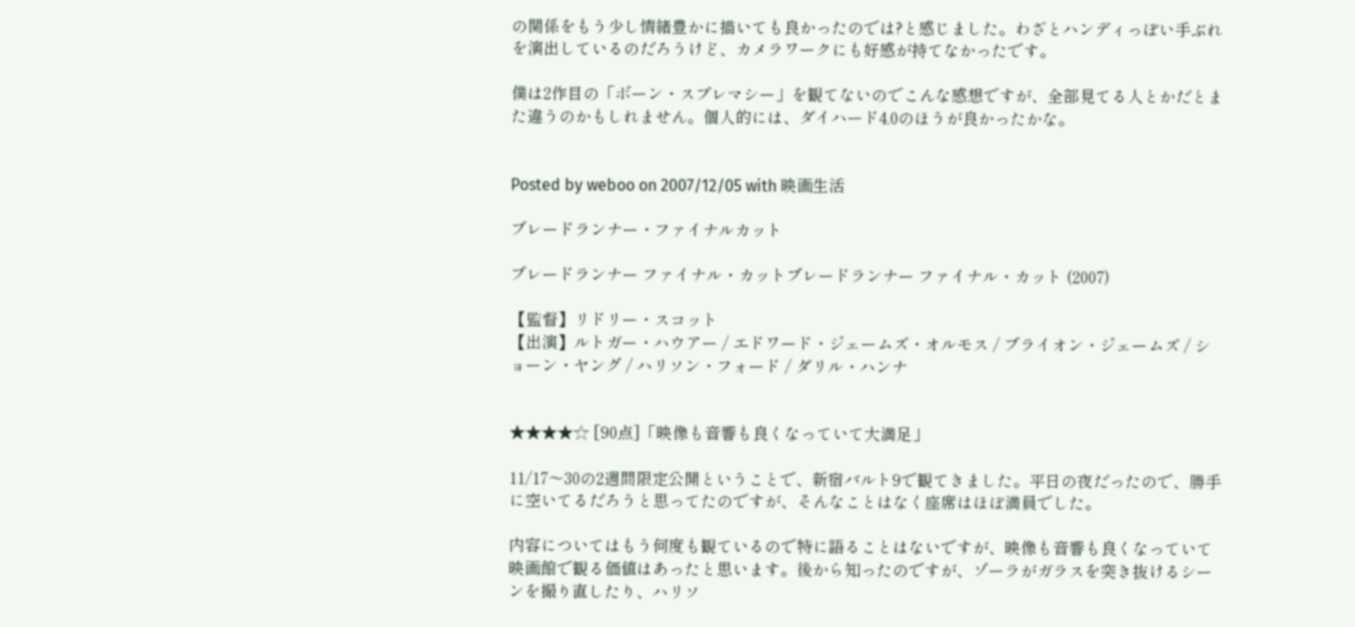の関係をもう少し情緒豊かに描いても良かったのでは?と感じました。わざとハンディっぽい手ぶれを演出しているのだろうけど、カメラワークにも好感が持てなかったです。

僕は2作目の「ボーン・スプレマシー」を観てないのでこんな感想ですが、全部見てる人とかだとまた違うのかもしれません。個人的には、ダイハード4.0のほうが良かったかな。


Posted by weboo on 2007/12/05 with 映画生活

ブレードランナー・ファイナルカット

ブレードランナー ファイナル・カットブレードランナー ファイナル・カット (2007)

【監督】リドリー・スコット
【出演】ルトガー・ハウアー / エドワード・ジェームズ・オルモス / ブライオン・ジェームズ / ショーン・ヤング / ハリソン・フォード / ダリル・ハンナ


★★★★☆ [90点]「映像も音響も良くなっていて大満足」

11/17〜30の2週間限定公開ということで、新宿バルト9で観てきました。平日の夜だったので、勝手に空いてるだろうと思ってたのですが、そんなことはなく座席はほぼ満員でした。

内容についてはもう何度も観ているので特に語ることはないですが、映像も音響も良くなっていて映画館で観る価値はあったと思います。後から知ったのですが、ゾーラがガラスを突き抜けるシーンを撮り直したり、ハリソ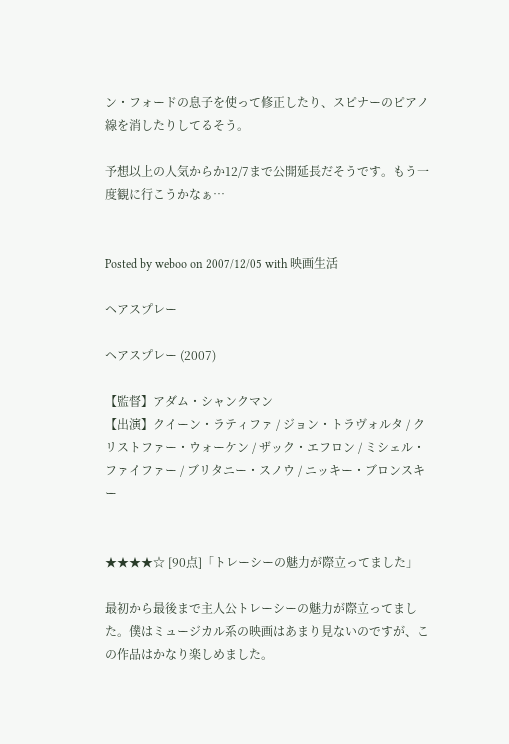ン・フォードの息子を使って修正したり、スピナーのピアノ線を消したりしてるそう。

予想以上の人気からか12/7まで公開延長だそうです。もう一度観に行こうかなぁ…


Posted by weboo on 2007/12/05 with 映画生活

ヘアスプレー

ヘアスプレー (2007)

【監督】アダム・シャンクマン
【出演】クイーン・ラティファ / ジョン・トラヴォルタ / クリストファー・ウォーケン / ザック・エフロン / ミシェル・ファイファー / ブリタニー・スノウ / ニッキー・ブロンスキー


★★★★☆ [90点]「トレーシーの魅力が際立ってました」

最初から最後まで主人公トレーシーの魅力が際立ってました。僕はミュージカル系の映画はあまり見ないのですが、この作品はかなり楽しめました。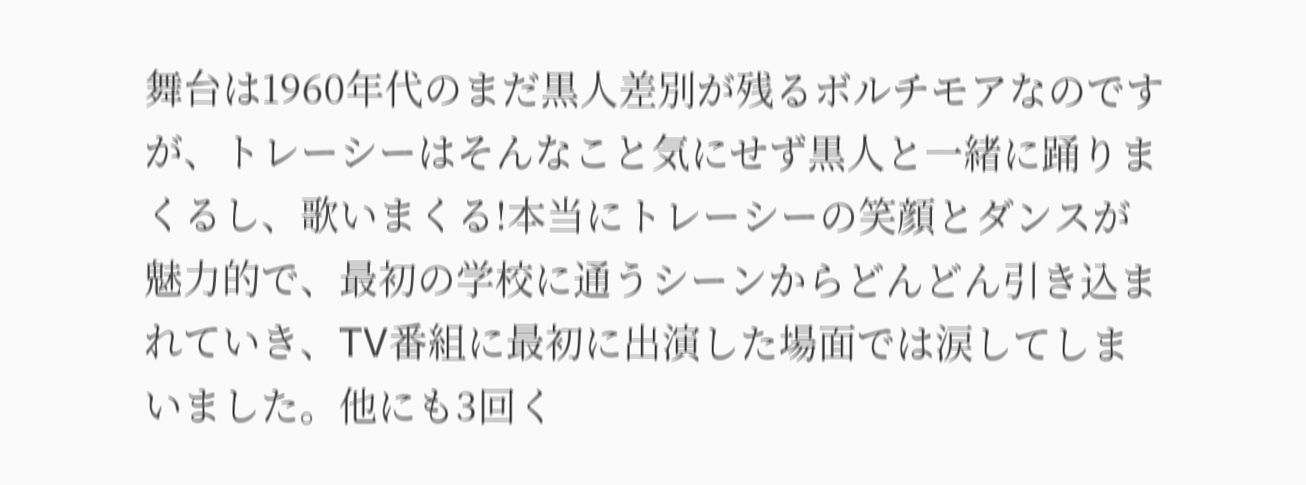舞台は1960年代のまだ黒人差別が残るボルチモアなのですが、トレーシーはそんなこと気にせず黒人と一緒に踊りまくるし、歌いまくる!本当にトレーシーの笑顔とダンスが魅力的で、最初の学校に通うシーンからどんどん引き込まれていき、TV番組に最初に出演した場面では涙してしまいました。他にも3回く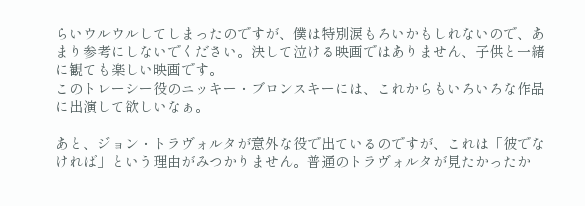らいウルウルしてしまったのですが、僕は特別涙もろいかもしれないので、あまり参考にしないでください。決して泣ける映画ではありません、子供と一緒に観ても楽しい映画です。
このトレーシー役のニッキー・ブロンスキーには、これからもいろいろな作品に出演して欲しいなぁ。

あと、ジョン・トラヴォルタが意外な役で出ているのですが、これは「彼でなければ」という理由がみつかりません。普通のトラヴォルタが見たかったか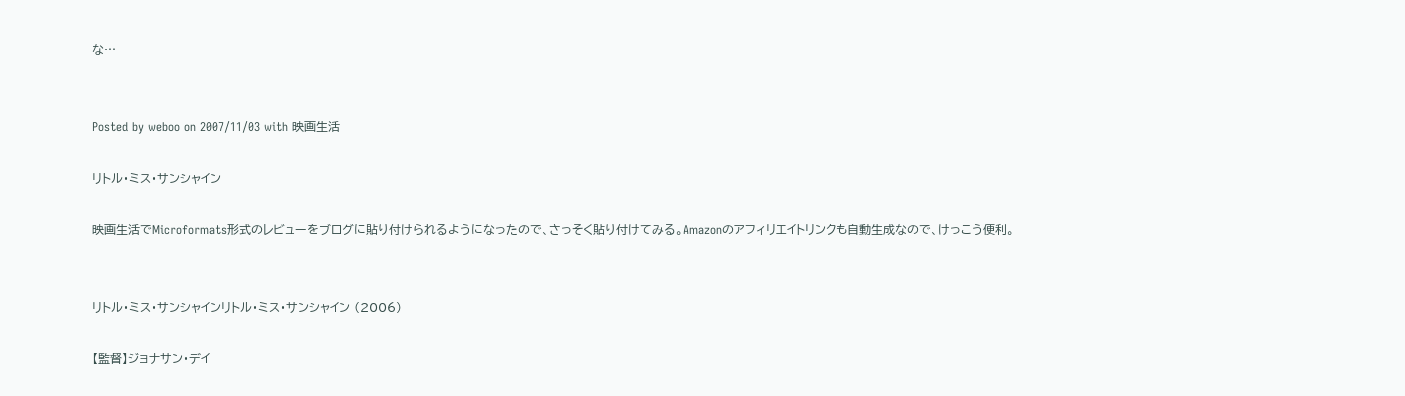な…


Posted by weboo on 2007/11/03 with 映画生活

リトル・ミス・サンシャイン

映画生活でMicroformats形式のレビューをブログに貼り付けられるようになったので、さっそく貼り付けてみる。Amazonのアフィリエイトリンクも自動生成なので、けっこう便利。


リトル・ミス・サンシャインリトル・ミス・サンシャイン (2006)

【監督】ジョナサン・デイ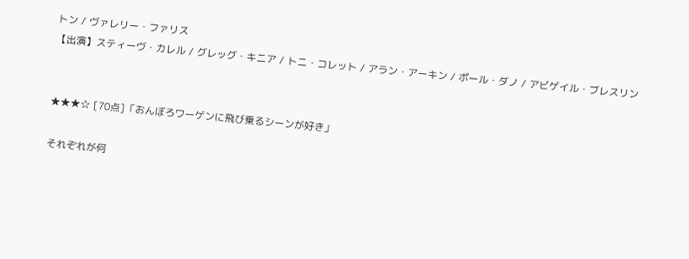トン / ヴァレリー・ファリス
【出演】スティーヴ・カレル / グレッグ・キニア / トニ・コレット / アラン・アーキン / ポール・ダノ / アビゲイル・ブレスリン


★★★☆ [70点]「おんぼろワーゲンに飛び乗るシーンが好き」

それぞれが何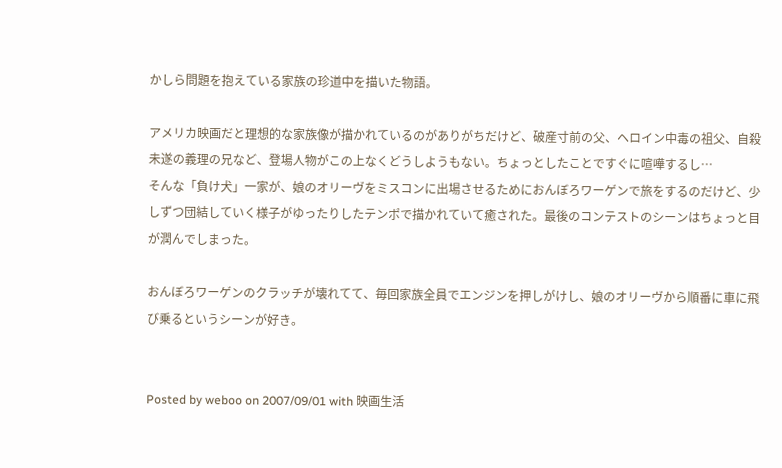かしら問題を抱えている家族の珍道中を描いた物語。

アメリカ映画だと理想的な家族像が描かれているのがありがちだけど、破産寸前の父、ヘロイン中毒の祖父、自殺未遂の義理の兄など、登場人物がこの上なくどうしようもない。ちょっとしたことですぐに喧嘩するし…
そんな「負け犬」一家が、娘のオリーヴをミスコンに出場させるためにおんぼろワーゲンで旅をするのだけど、少しずつ団結していく様子がゆったりしたテンポで描かれていて癒された。最後のコンテストのシーンはちょっと目が潤んでしまった。

おんぼろワーゲンのクラッチが壊れてて、毎回家族全員でエンジンを押しがけし、娘のオリーヴから順番に車に飛び乗るというシーンが好き。


Posted by weboo on 2007/09/01 with 映画生活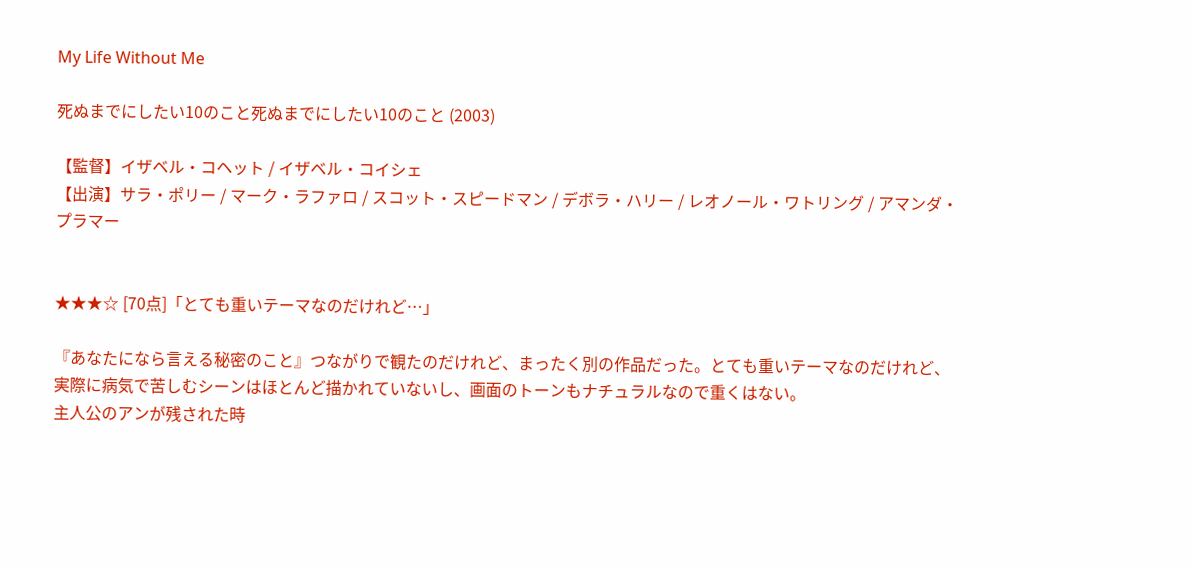My Life Without Me

死ぬまでにしたい10のこと死ぬまでにしたい10のこと (2003)

【監督】イザベル・コヘット / イザベル・コイシェ
【出演】サラ・ポリー / マーク・ラファロ / スコット・スピードマン / デボラ・ハリー / レオノール・ワトリング / アマンダ・プラマー


★★★☆ [70点]「とても重いテーマなのだけれど…」

『あなたになら言える秘密のこと』つながりで観たのだけれど、まったく別の作品だった。とても重いテーマなのだけれど、実際に病気で苦しむシーンはほとんど描かれていないし、画面のトーンもナチュラルなので重くはない。
主人公のアンが残された時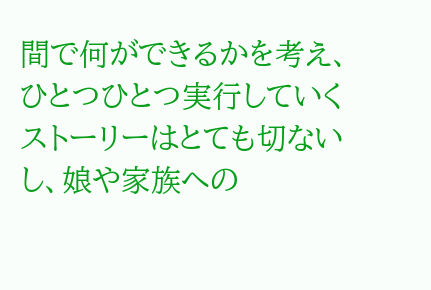間で何ができるかを考え、ひとつひとつ実行していくストーリーはとても切ないし、娘や家族への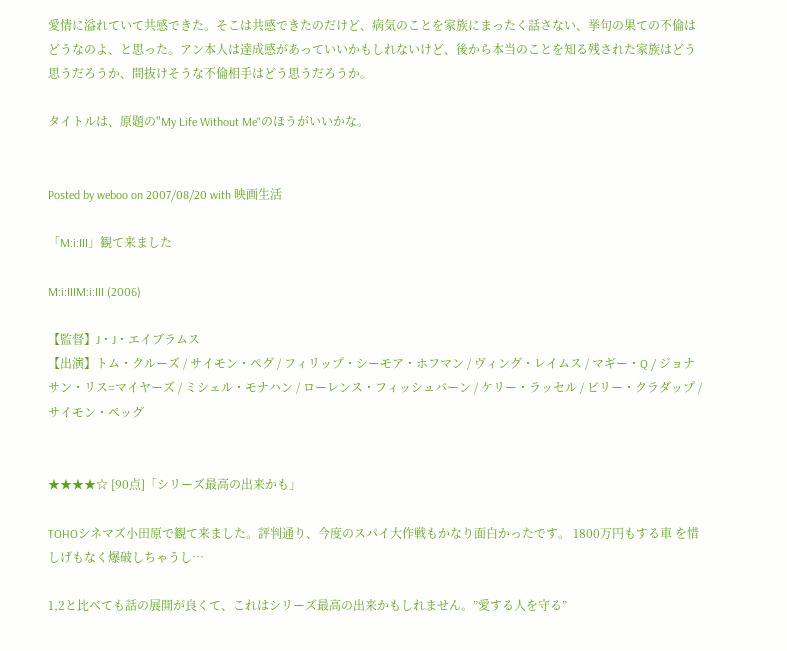愛情に溢れていて共感できた。そこは共感できたのだけど、病気のことを家族にまったく話さない、挙句の果ての不倫はどうなのよ、と思った。アン本人は達成感があっていいかもしれないけど、後から本当のことを知る残された家族はどう思うだろうか、間抜けそうな不倫相手はどう思うだろうか。

タイトルは、原題の"My Life Without Me"のほうがいいかな。


Posted by weboo on 2007/08/20 with 映画生活

「M:i:III」観て来ました

M:i:IIIM:i:III (2006)

【監督】J・J・エイブラムス
【出演】トム・クルーズ / サイモン・ペグ / フィリップ・シーモア・ホフマン / ヴィング・レイムス / マギー・Q / ジョナサン・リス=マイヤーズ / ミシェル・モナハン / ローレンス・フィッシュバーン / ケリー・ラッセル / ビリー・クラダップ / サイモン・ペッグ


★★★★☆ [90点]「シリーズ最高の出来かも」

TOHOシネマズ小田原で観て来ました。評判通り、今度のスパイ大作戦もかなり面白かったです。 1800万円もする車 を惜しげもなく爆破しちゃうし…

1,2と比べても話の展開が良くて、これはシリーズ最高の出来かもしれません。”愛する人を守る”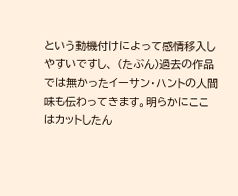という動機付けによって感情移入しやすいですし、 (たぶん)過去の作品では無かったイーサン・ハントの人間味も伝わってきます。明らかにここはカットしたん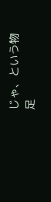じゃ、という物足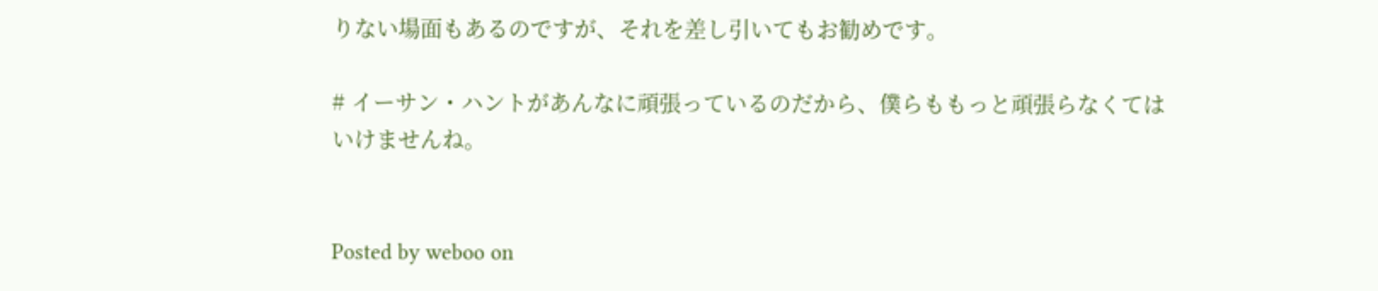りない場面もあるのですが、それを差し引いてもお勧めです。

# イーサン・ハントがあんなに頑張っているのだから、僕らももっと頑張らなくてはいけませんね。


Posted by weboo on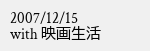2007/12/15 with 映画生活